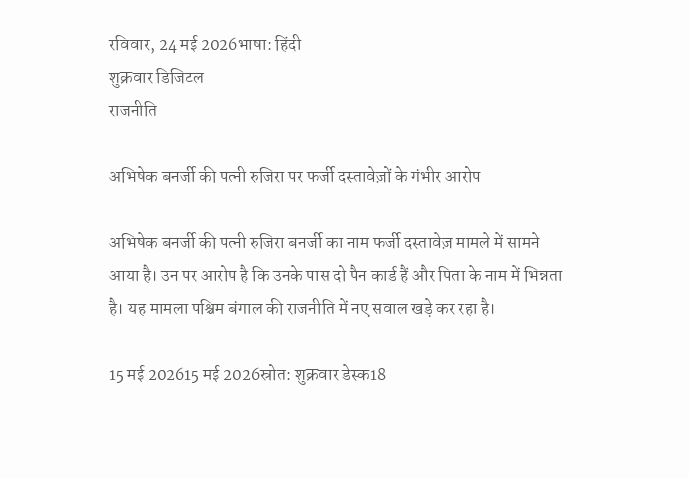रविवार, 24 मई 2026भाषा: हिंदी
शुक्रवार डिजिटल
राजनीति

अभिषेक बनर्जी की पत्नी रुजिरा पर फर्जी दस्तावेज़ों के गंभीर आरोप

अभिषेक बनर्जी की पत्नी रुजिरा बनर्जी का नाम फर्जी दस्तावेज़ मामले में सामने आया है। उन पर आरोप है कि उनके पास दो पैन कार्ड हैं और पिता के नाम में भिन्नता है। यह मामला पश्चिम बंगाल की राजनीति में नए सवाल खड़े कर रहा है।

15 मई 202615 मई 2026स्रोत: शुक्रवार डेस्क18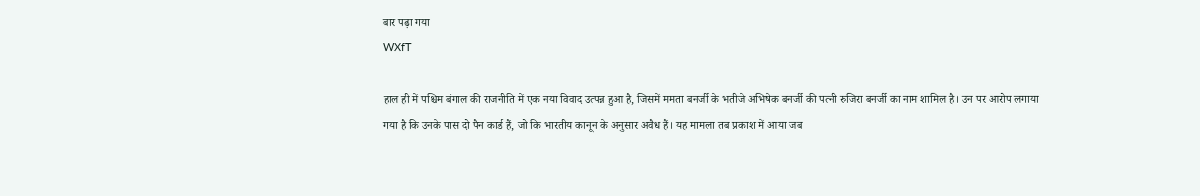बार पढ़ा गया
WXfT

हाल ही में पश्चिम बंगाल की राजनीति में एक नया विवाद उत्पन्न हुआ है, जिसमें ममता बनर्जी के भतीजे अभिषेक बनर्जी की पत्नी रुजिरा बनर्जी का नाम शामिल है। उन पर आरोप लगाया गया है कि उनके पास दो पैन कार्ड हैं, जो कि भारतीय कानून के अनुसार अवैध हैं। यह मामला तब प्रकाश में आया जब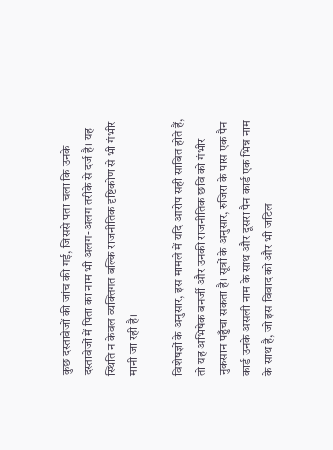कुछ दस्तावेजों की जांच की गई, जिससे पता चला कि उनके दस्तावेजों में पिता का नाम भी अलग-अलग तरीके से दर्ज है। यह स्थिति न केवल व्यक्तिगत बल्कि राजनीतिक दृष्टिकोण से भी गंभीर मानी जा रही है।

विशेषज्ञों के अनुसार, इस मामले में यदि आरोप सही साबित होते हैं, तो यह अभिषेक बनर्जी और उनकी राजनीतिक छवि को गंभीर नुकसान पहुँचा सकता है। सूत्रों के अनुसार, रुजिरा के पास एक पैन कार्ड उनके असली नाम के साथ और दूसरा पैन कार्ड एक भिन्न नाम के साथ है, जो इस विवाद को और भी जटिल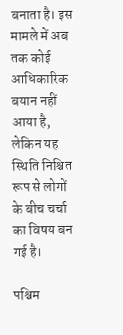बनाता है। इस मामले में अब तक कोई आधिकारिक बयान नहीं आया है, लेकिन यह स्थिति निश्चित रूप से लोगों के बीच चर्चा का विषय बन गई है।

पश्चिम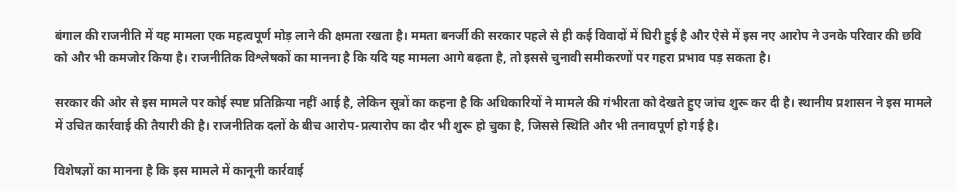बंगाल की राजनीति में यह मामला एक महत्वपूर्ण मोड़ लाने की क्षमता रखता है। ममता बनर्जी की सरकार पहले से ही कई विवादों में घिरी हुई है और ऐसे में इस नए आरोप ने उनके परिवार की छवि को और भी कमजोर किया है। राजनीतिक विश्लेषकों का मानना है कि यदि यह मामला आगे बढ़ता है, तो इससे चुनावी समीकरणों पर गहरा प्रभाव पड़ सकता है।

सरकार की ओर से इस मामले पर कोई स्पष्ट प्रतिक्रिया नहीं आई है, लेकिन सूत्रों का कहना है कि अधिकारियों ने मामले की गंभीरता को देखते हुए जांच शुरू कर दी है। स्थानीय प्रशासन ने इस मामले में उचित कार्रवाई की तैयारी की है। राजनीतिक दलों के बीच आरोप-प्रत्यारोप का दौर भी शुरू हो चुका है, जिससे स्थिति और भी तनावपूर्ण हो गई है।

विशेषज्ञों का मानना है कि इस मामले में कानूनी कार्रवाई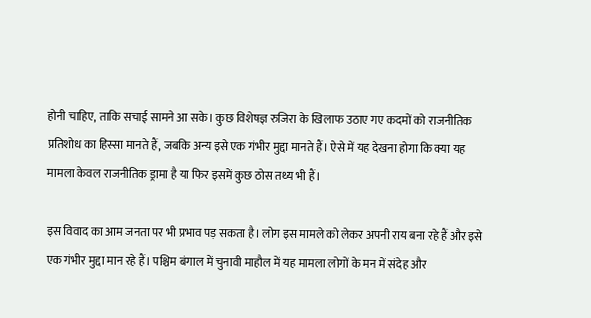होनी चाहिए, ताकि सचाई सामने आ सके। कुछ विशेषज्ञ रुजिरा के खिलाफ उठाए गए कदमों को राजनीतिक प्रतिशोध का हिस्सा मानते हैं, जबकि अन्य इसे एक गंभीर मुद्दा मानते हैं। ऐसे में यह देखना होगा कि क्या यह मामला केवल राजनीतिक ड्रामा है या फिर इसमें कुछ ठोस तथ्य भी हैं।

इस विवाद का आम जनता पर भी प्रभाव पड़ सकता है। लोग इस मामले को लेकर अपनी राय बना रहे हैं और इसे एक गंभीर मुद्दा मान रहे हैं। पश्चिम बंगाल में चुनावी माहौल में यह मामला लोगों के मन में संदेह और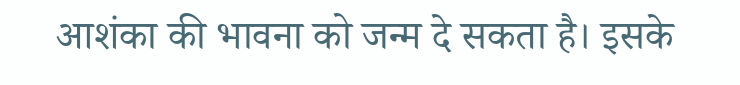आशंका की भावना को जन्म दे सकता है। इसके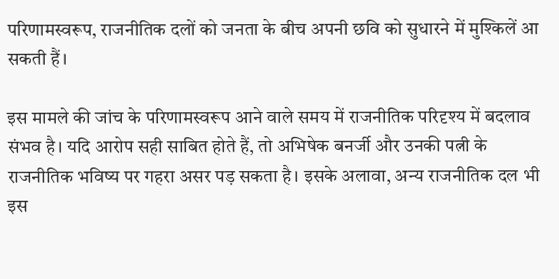परिणामस्वरूप, राजनीतिक दलों को जनता के बीच अपनी छवि को सुधारने में मुश्किलें आ सकती हैं।

इस मामले की जांच के परिणामस्वरूप आने वाले समय में राजनीतिक परिदृश्य में बदलाव संभव है। यदि आरोप सही साबित होते हैं, तो अभिषेक बनर्जी और उनकी पत्नी के राजनीतिक भविष्य पर गहरा असर पड़ सकता है। इसके अलावा, अन्य राजनीतिक दल भी इस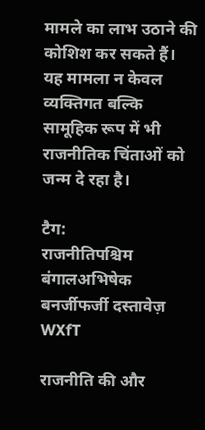मामले का लाभ उठाने की कोशिश कर सकते हैं। यह मामला न केवल व्यक्तिगत बल्कि सामूहिक रूप में भी राजनीतिक चिंताओं को जन्म दे रहा है।

टैग:
राजनीतिपश्चिम बंगालअभिषेक बनर्जीफर्जी दस्तावेज़
WXfT

राजनीति की और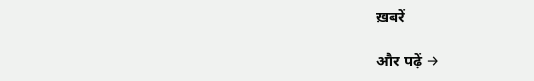ख़बरें

और पढ़ें →